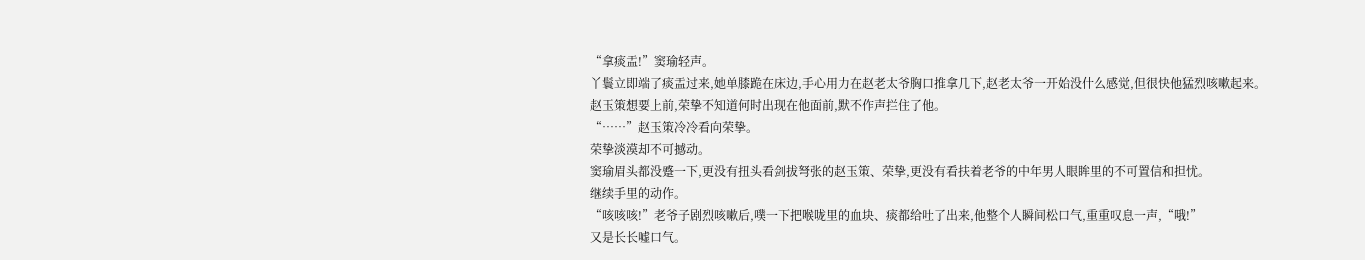“拿痰盂!”窦瑜轻声。
丫鬟立即端了痰盂过来,她单膝跪在床边,手心用力在赵老太爷胸口推拿几下,赵老太爷一开始没什么感觉,但很快他猛烈咳嗽起来。
赵玉策想要上前,荣挚不知道何时出现在他面前,默不作声拦住了他。
“……”赵玉策冷冷看向荣挚。
荣挚淡漠却不可撼动。
窦瑜眉头都没蹙一下,更没有扭头看剑拔弩张的赵玉策、荣挚,更没有看扶着老爷的中年男人眼眸里的不可置信和担忧。
继续手里的动作。
“咳咳咳!”老爷子剧烈咳嗽后,噗一下把喉咙里的血块、痰都给吐了出来,他整个人瞬间松口气,重重叹息一声,“哦!”
又是长长嘘口气。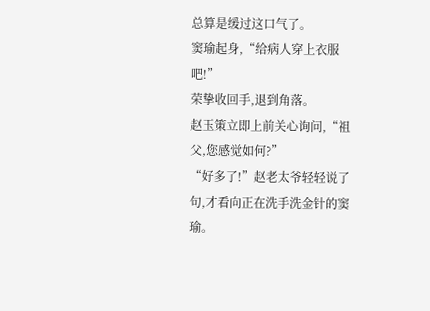总算是缓过这口气了。
窦瑜起身,“给病人穿上衣服吧!”
荣挚收回手,退到角落。
赵玉策立即上前关心询问,“祖父,您感觉如何?”
“好多了!”赵老太爷轻轻说了句,才看向正在洗手洗金针的窦瑜。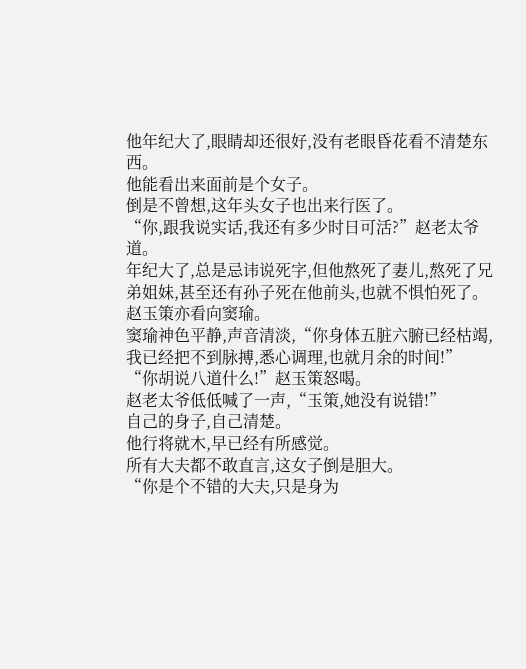他年纪大了,眼睛却还很好,没有老眼昏花看不清楚东西。
他能看出来面前是个女子。
倒是不曾想,这年头女子也出来行医了。
“你,跟我说实话,我还有多少时日可活?”赵老太爷道。
年纪大了,总是忌讳说死字,但他熬死了妻儿,熬死了兄弟姐妹,甚至还有孙子死在他前头,也就不惧怕死了。
赵玉策亦看向窦瑜。
窦瑜神色平静,声音清淡,“你身体五脏六腑已经枯竭,我已经把不到脉搏,悉心调理,也就月余的时间!”
“你胡说八道什么!”赵玉策怒喝。
赵老太爷低低喊了一声,“玉策,她没有说错!”
自己的身子,自己清楚。
他行将就木,早已经有所感觉。
所有大夫都不敢直言,这女子倒是胆大。
“你是个不错的大夫,只是身为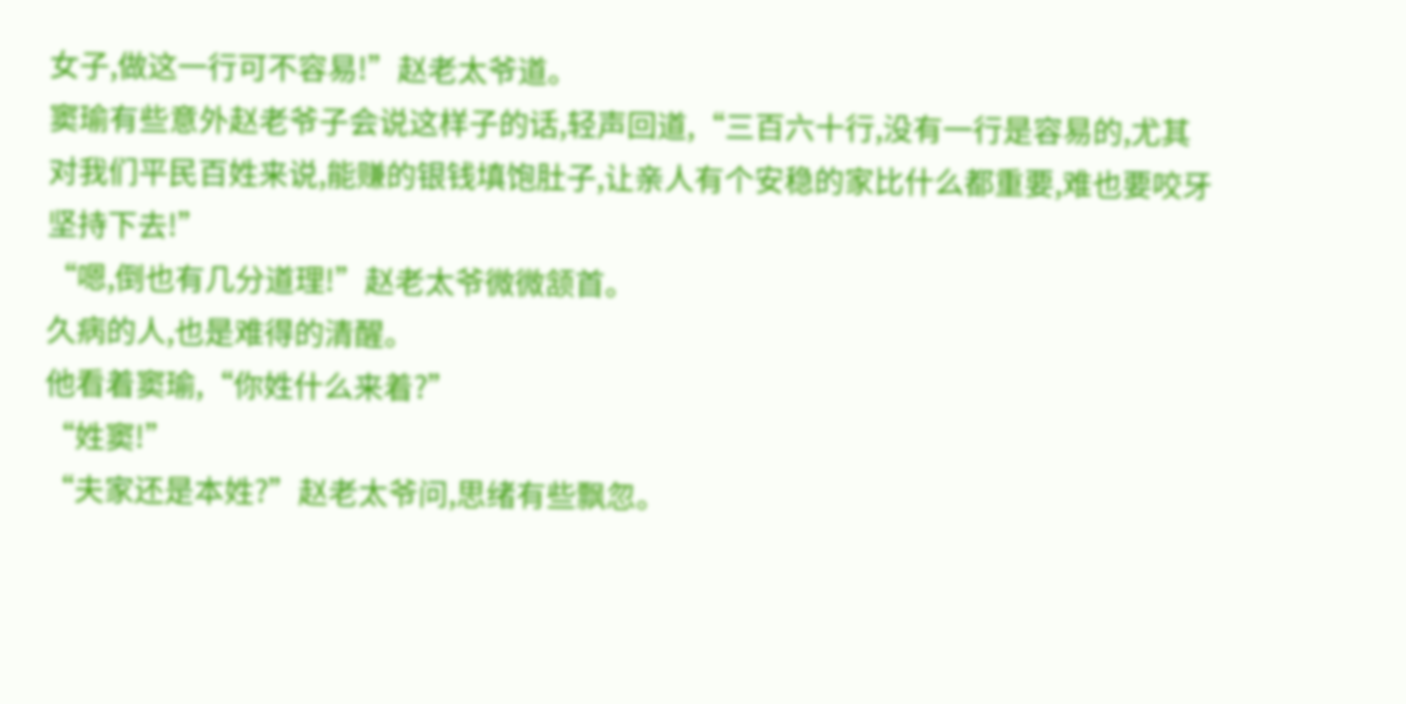女子,做这一行可不容易!”赵老太爷道。
窦瑜有些意外赵老爷子会说这样子的话,轻声回道,“三百六十行,没有一行是容易的,尤其对我们平民百姓来说,能赚的银钱填饱肚子,让亲人有个安稳的家比什么都重要,难也要咬牙坚持下去!”
“嗯,倒也有几分道理!”赵老太爷微微颔首。
久病的人,也是难得的清醒。
他看着窦瑜,“你姓什么来着?”
“姓窦!”
“夫家还是本姓?”赵老太爷问,思绪有些飘忽。